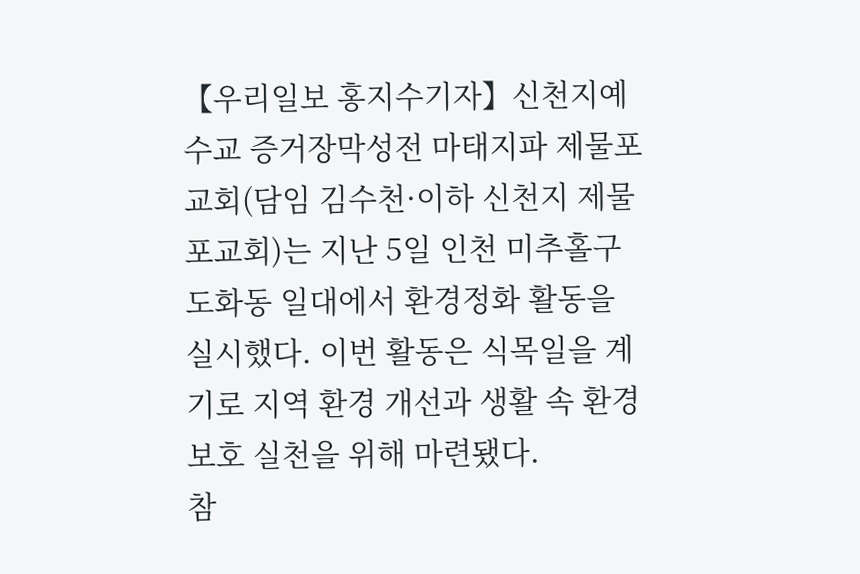【우리일보 홍지수기자】신천지예수교 증거장막성전 마태지파 제물포교회(담임 김수천·이하 신천지 제물포교회)는 지난 5일 인천 미추홀구 도화동 일대에서 환경정화 활동을 실시했다. 이번 활동은 식목일을 계기로 지역 환경 개선과 생활 속 환경 보호 실천을 위해 마련됐다.
참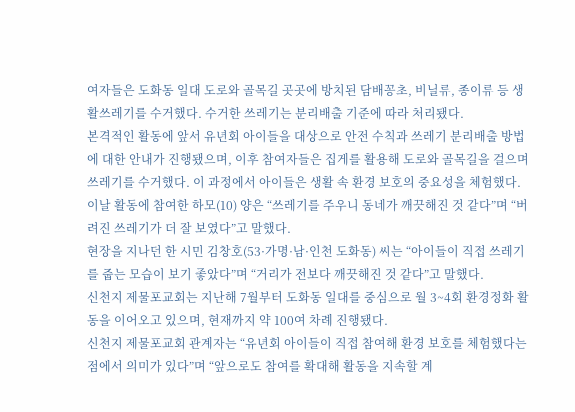여자들은 도화동 일대 도로와 골목길 곳곳에 방치된 담배꽁초, 비닐류, 종이류 등 생활쓰레기를 수거했다. 수거한 쓰레기는 분리배출 기준에 따라 처리됐다.
본격적인 활동에 앞서 유년회 아이들을 대상으로 안전 수칙과 쓰레기 분리배출 방법에 대한 안내가 진행됐으며, 이후 참여자들은 집게를 활용해 도로와 골목길을 걸으며 쓰레기를 수거했다. 이 과정에서 아이들은 생활 속 환경 보호의 중요성을 체험했다.
이날 활동에 참여한 하모(10) 양은 “쓰레기를 주우니 동네가 깨끗해진 것 같다”며 “버려진 쓰레기가 더 잘 보였다”고 말했다.
현장을 지나던 한 시민 김창호(53·가명·남·인천 도화동) 씨는 “아이들이 직접 쓰레기를 줍는 모습이 보기 좋았다”며 “거리가 전보다 깨끗해진 것 같다”고 말했다.
신천지 제물포교회는 지난해 7월부터 도화동 일대를 중심으로 월 3~4회 환경정화 활동을 이어오고 있으며, 현재까지 약 100여 차례 진행됐다.
신천지 제물포교회 관계자는 “유년회 아이들이 직접 참여해 환경 보호를 체험했다는 점에서 의미가 있다”며 “앞으로도 참여를 확대해 활동을 지속할 계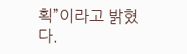획”이라고 밝혔다.